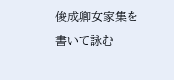俊成卿女家集を書いて詠む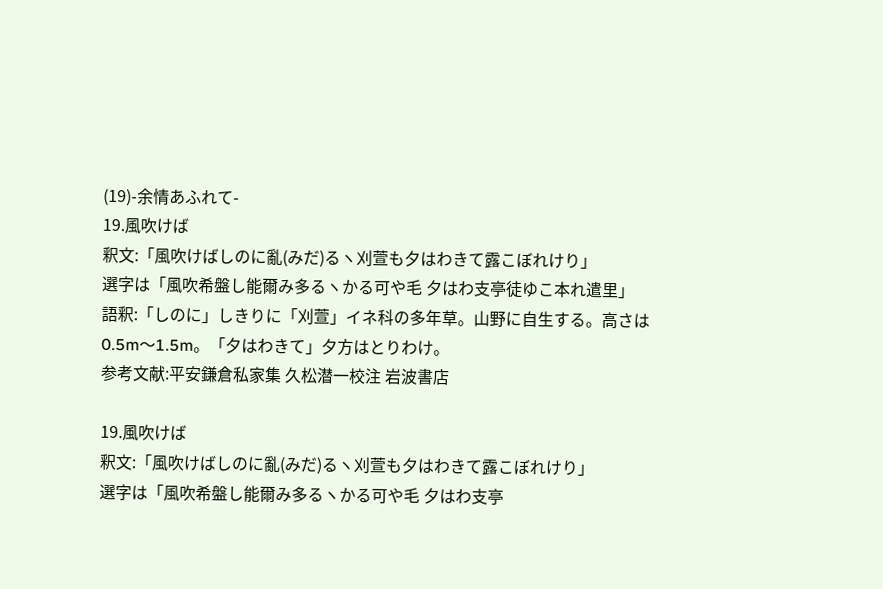(19)-余情あふれて-
19.風吹けば
釈文:「風吹けばしのに亂(みだ)るヽ刈萱も夕はわきて露こぼれけり」
選字は「風吹希盤し能爾み多るヽかる可や毛 夕はわ支亭徒ゆこ本れ遣里」
語釈:「しのに」しきりに「刈萱」イネ科の多年草。山野に自生する。高さは0.5m〜1.5m。「夕はわきて」夕方はとりわけ。
参考文献:平安鎌倉私家集 久松潜一校注 岩波書店

19.風吹けば
釈文:「風吹けばしのに亂(みだ)るヽ刈萱も夕はわきて露こぼれけり」
選字は「風吹希盤し能爾み多るヽかる可や毛 夕はわ支亭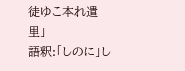徒ゆこ本れ遣里」
語釈:「しのに」し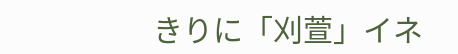きりに「刈萱」イネ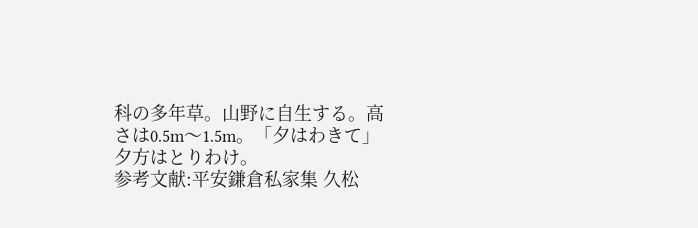科の多年草。山野に自生する。高さは0.5m〜1.5m。「夕はわきて」夕方はとりわけ。
参考文献:平安鎌倉私家集 久松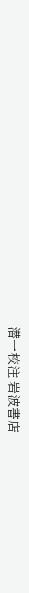潜一校注 岩波書店